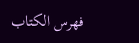فهرس الكتاب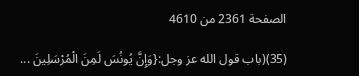الصفحة 2361 من 4610

(35)(باب قول الله عز وجل:{وَإِنَّ يُونُسَ لَمِنَ الْمُرْسَلِينَ ...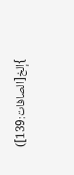}إلخ[الصافات:139])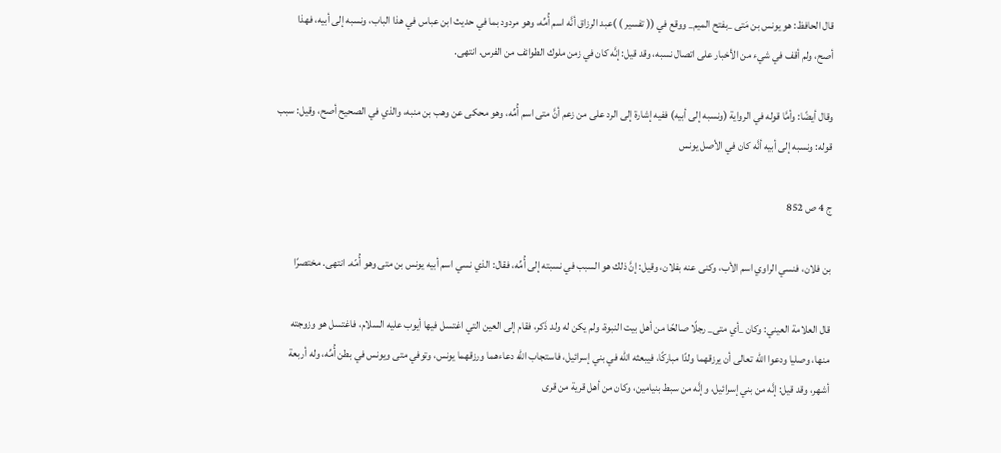قال الحافظ: هو يونس بن مَتى _بفتح الميم_ ووقع في (( تفسير ) )عبد الرزاق أنَّه اسم أُمِّه، وهو مردود بما في حديث ابن عباس في هذا الباب، ونسبه إلى أبيه، فهذا أصح، ولم أقف في شيء من الأخبار على اتصال نسبه، وقد قيل: إنَّه كان في زمن ملوك الطوائف من الفرس. انتهى.

وقال أيضًا: وأمَّا قوله في الرواية (ونسبه إلى أبيه) ففيه إشارة إلى الرد على من زعم أنَّ متى اسم أُمِّه، وهو محكى عن وهب بن منبه، والذي في الصحيح أصح، وقيل: سبب قوله: ونسبه إلى أبيه أنَّه كان في الأصل يونس

ج 4 ص 852

بن فلان، فنسي الراوي اسم الأب، وكنى عنه بفلان، وقيل: إنَّ ذلك هو السبب في نسبته إلى أُمِّه، فقال: الذي نسي اسم أبيه يونس بن متى وهو أُمّه. انتهى. مختصرًا

قال العلامة العيني: وكان _أي متى_ رجلًا صالحًا من أهل بيت النبوة، ولم يكن له ولد ذَكر، فقام إلى العين التي اغتسل فيها أيوب عليه السلام، فاغتسل هو وزوجته منها، وصليا ودعوا الله تعالى أن يرزقهما ولدًا مباركًا، فيبعثه الله في بني إسرائيل، فاستجاب الله دعاءهما ورزقهما يونس، وتوفي متى ويونس في بطن أُمِّه، وله أربعة أشهر، وقد قيل: إنَّه من بني إسرائيل، وإنَّه من سبط بنيامين، وكان من أهل قرية من قرى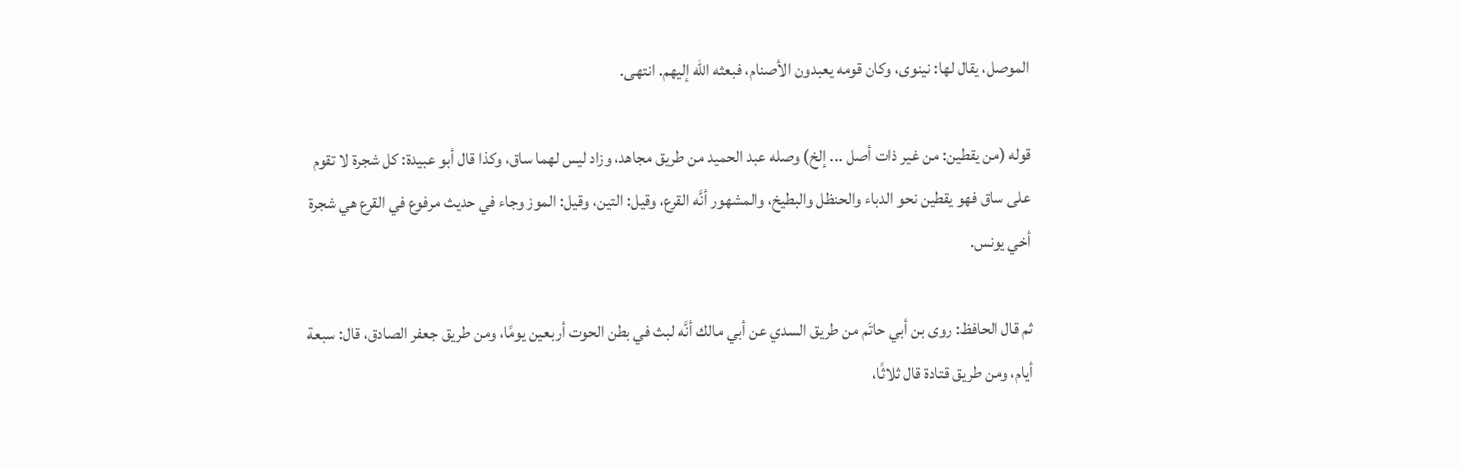الموصل، يقال لها: نينوى، وكان قومه يعبدون الأصنام، فبعثه الله إليهم. انتهى.

قوله (من يقطين: من غير ذات أصل ... إلخ) وصله عبد الحميد من طريق مجاهد، وزاد ليس لهما ساق، وكذا قال أبو عبيدة: كل شجرة لا تقوم على ساق فهو يقطين نحو الدباء والحنظل والبطيخ، والمشهور أنَّه القرع، وقيل: التين، وقيل: الموز وجاء في حديث مرفوع في القرع هي شجرة أخي يونس.

ثم قال الحافظ: روى بن أبي حاتَم من طريق السدي عن أبي مالك أنَّه لبث في بطن الحوت أربعين يومًا، ومن طريق جعفر الصادق، قال: سبعة أيام، ومن طريق قتادة قال ثلاثًا،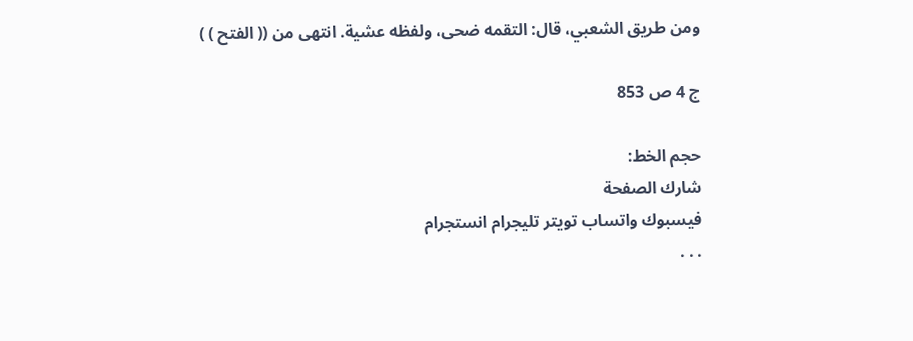ومن طريق الشعبي، قال: التقمه ضحى، ولفظه عشية. انتهى من (( الفتح ) )

ج 4 ص 853

حجم الخط:
شارك الصفحة
فيسبوك واتساب تويتر تليجرام انستجرام
. . .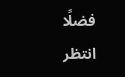فضلًا انتظر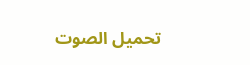تحميل الصوت